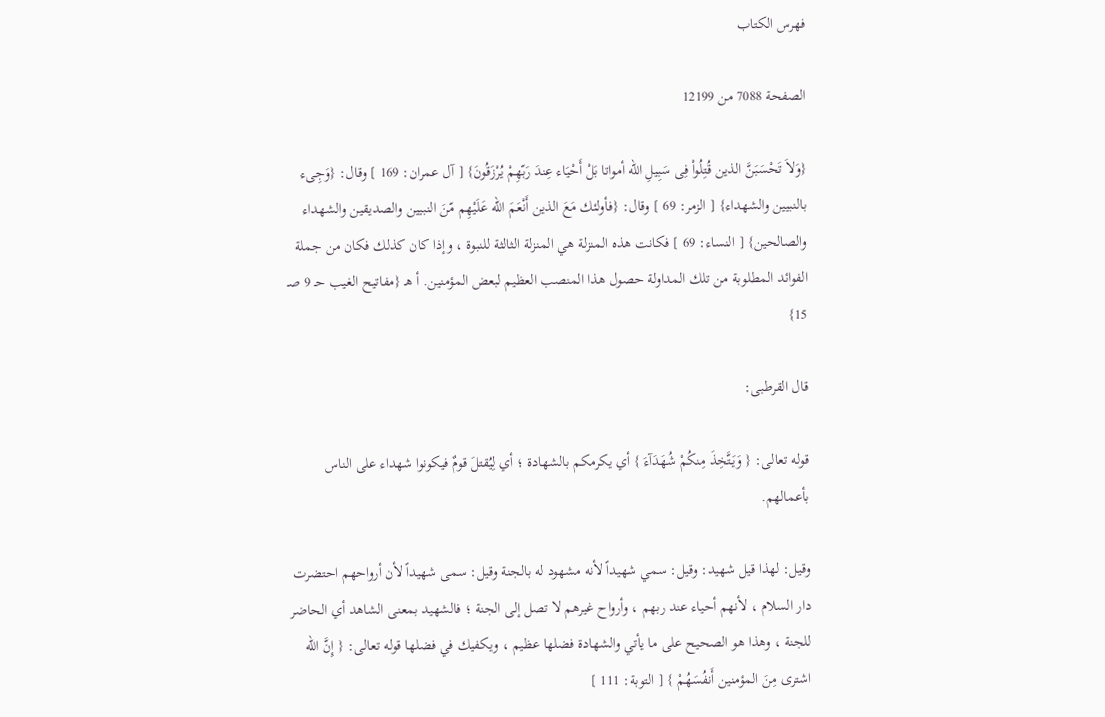فهرس الكتاب

الصفحة 7088 من 12199

{وَلاَ تَحْسَبَنَّ الذين قُتِلُواْ فِى سَبِيلِ الله أمواتا بَلْ أَحْيَاء عِندَ رَبّهِمْ يُرْزَقُونَ} [ آل عمران: 169 ] وقال: {وَجِىء بالنبيين والشهداء} [ الزمر: 69 ] وقال: {فأولئك مَعَ الذين أَنْعَمَ الله عَلَيْهِم مّنَ النبيين والصديقين والشهداء والصالحين} [ النساء: 69 ] فكانت هذه المنزلة هي المنزلة الثالثة للنبوة ، وإذا كان كذلك فكان من جملة الفوائد المطلوبة من تلك المداولة حصول هذا المنصب العظيم لبعض المؤمنين. أ هـ {مفاتيح الغيب حـ 9 صـ 15}

قال القرطبى:

قوله تعالى: { وَيَتَّخِذَ مِنكُمْ شُهَدَآءَ } أي يكرمكم بالشهادة ؛ أي لِيُقتلَ قومٌ فيكونوا شهداء على الناس بأعمالهم.

وقيل: لهذا قيل شهيد: وقيل: سمي شهيداً لأنه مشهود له بالجنة وقيل: سمى شهيداً لأن أرواحهم احتضرت دار السلام ، لأنهم أحياء عند ربهم ، وأرواح غيرهم لا تصل إلى الجنة ؛ فالشهيد بمعنى الشاهد أي الحاضر للجنة ، وهذا هو الصحيح على ما يأتي والشهادة فضلها عظيم ، ويكفيك في فضلها قوله تعالى: { إِنَّ الله اشترى مِنَ المؤمنين أَنفُسَهُمْ } [ التوبة: 111 ]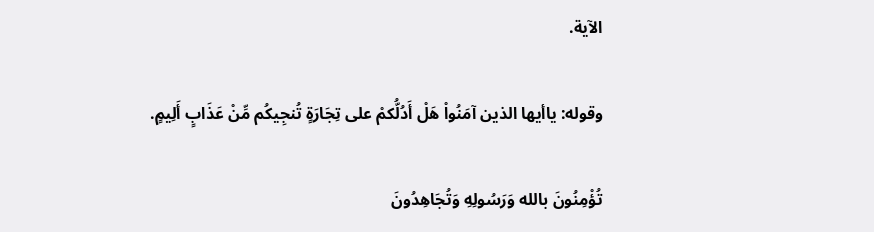الآية.

وقوله: ياأيها الذين آمَنُواْ هَلْ أَدُلُّكمْ على تِجَارَةٍ تُنجِيكُم مِّنْ عَذَابٍ أَلِيمٍ.

تُؤْمِنُونَ بالله وَرَسُولِهِ وَتُجَاهِدُونَ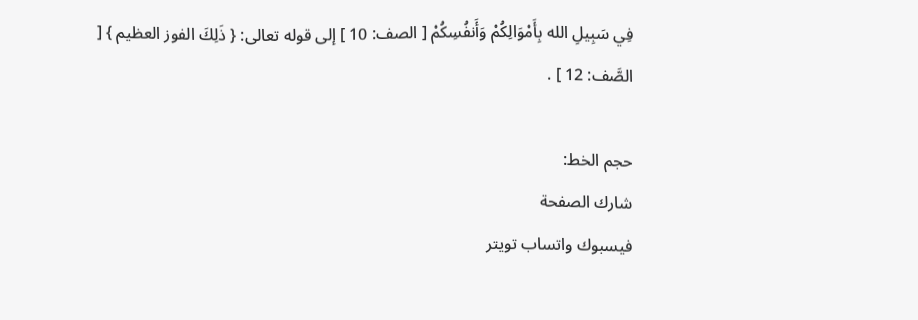فِي سَبِيلِ الله بِأَمْوَالِكُمْ وَأَنفُسِكُمْ [ الصف: 10 ] إلى قوله تعالى: { ذَلِكَ الفوز العظيم } [ الصَّف: 12 ] .

حجم الخط:
شارك الصفحة
فيسبوك واتساب تويتر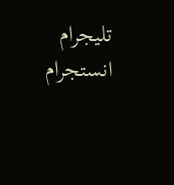تليجرام انستجرام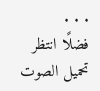. . .
فضلًا انتظر تحميل الصوت